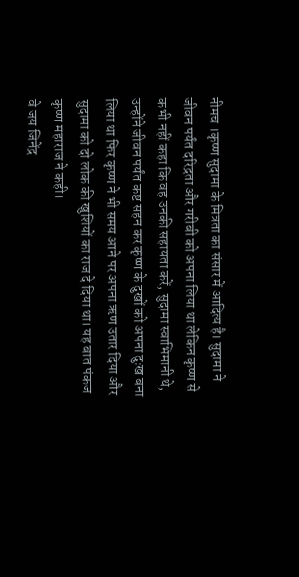नीमच ।कृष्ण सुदामा के मित्रता का संसार में आदित्य है। सुदामा ने जीवन पर्यंत दरिद्रता और गरीबी को अपना लिया था लेकिन कृष्ण से कभी नहीं कहा कि वह उनकी सहायता करें, सुदामा स्वाभिमानी थे, उन्होंने जीवन पर्यंत कष्ट सहन कर कृष्ण के दुखों को अपना दुःख बना लिया था फिर कृष्ण ने भी समय आने पर अपना ऋण उतार दिया और सुदामा को दो लोक की खुशियों का राज दे दिया था। यह बात पंकज कृष्ण महाराज ने कही।
वे जय जिनेंद्र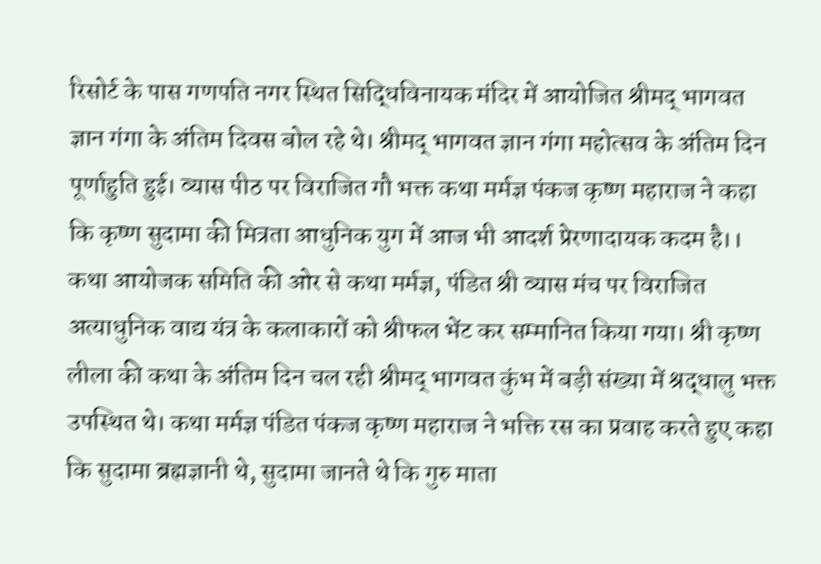रिसोर्ट के पास गणपति नगर स्थित सिद्धिविनायक मंदिर में आयोजित श्रीमद् भागवत ज्ञान गंगा के अंतिम दिवस बोल रहे थे। श्रीमद् भागवत ज्ञान गंगा महोत्सव के अंतिम दिन पूर्णाहुति हुई। व्यास पीठ पर विराजित गौ भक्त कथा मर्मज्ञ पंकज कृष्ण महाराज ने कहा कि कृष्ण सुदामा की मित्रता आधुनिक युग में आज भी आदर्श प्रेरणादायक कदम है।। कथा आयोजक समिति की ओर से कथा मर्मज्ञ, पंडित श्री व्यास मंच पर विराजित अत्याधुनिक वाद्य यंत्र के कलाकारों को श्रीफल भेंट कर सम्मानित किया गया। श्री कृष्ण लीला की कथा के अंतिम दिन चल रही श्रीमद् भागवत कुंभ में बड़ी संख्या में श्रद्धालु भक्त उपस्थित थे। कथा मर्मज्ञ पंडित पंकज कृष्ण महाराज ने भक्ति रस का प्रवाह करते हुए कहा कि सुदामा ब्रह्मज्ञानी थे, सुदामा जानते थे कि गुरु माता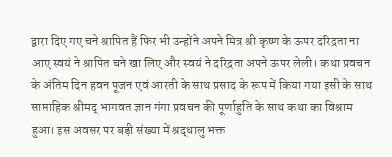द्वारा दिए गए चने श्रापित हैं फिर भी उन्होंने अपने मित्र श्री कृष्ण के ऊपर दरिद्रता ना आए स्वयं ने श्रापित चने खा लिए और स्वयं ने दरिद्रता अपने ऊपर लेली। कथा प्रवचन के अंतिम दिन हवन पूजन एवं आरती के साथ प्रसाद के रूप में किया गया इसी के साथ साप्ताहिक श्रीमद् भागवत ज्ञान गंगा प्रवचन की पूर्णाहुति के साथ कथा का विश्राम हुआ। इस अवसर पर बड़ी संख्या में श्रद्धालु भक्त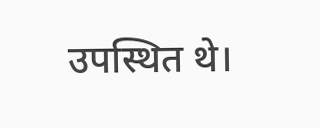उपस्थित थे।